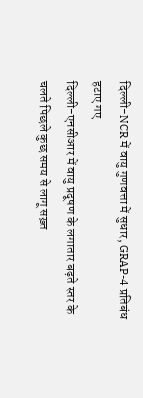दिल्ली-NCR में वायु गुणवत्ता में सुधार, GRAP-4 प्रतिबंध हटाए गए
दिल्ली-एनसीआर में वायु प्रदूषण के लगातार बढ़ते स्तर के चलते पिछले कुछ समय से लागू सख़्त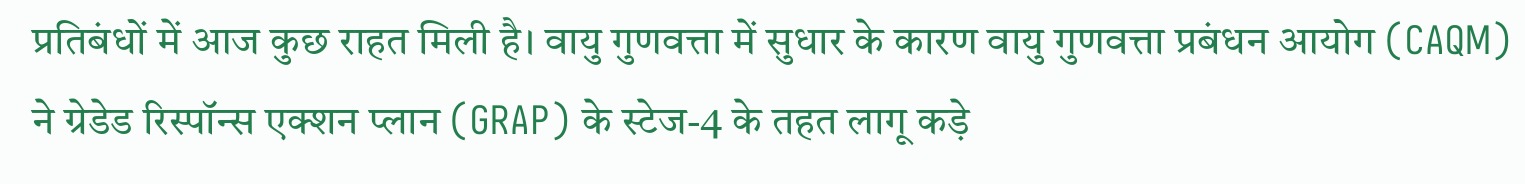प्रतिबंधों में आज कुछ राहत मिली है। वायु गुणवत्ता में सुधार के कारण वायु गुणवत्ता प्रबंधन आयोग (CAQM) ने ग्रेडेड रिस्पॉन्स एक्शन प्लान (GRAP) के स्टेज-4 के तहत लागू कड़े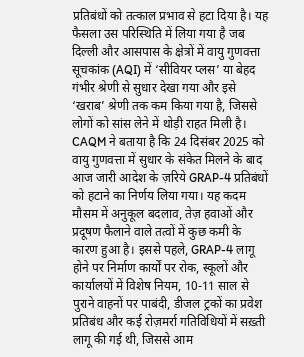प्रतिबंधों को तत्काल प्रभाव से हटा दिया है। यह फैसला उस परिस्थिति में लिया गया है जब दिल्ली और आसपास के क्षेत्रों में वायु गुणवत्ता सूचकांक (AQI) में ‘सीवियर प्लस’ या बेहद गंभीर श्रेणी से सुधार देखा गया और इसे ‘खराब’ श्रेणी तक कम किया गया है, जिससे लोगों को सांस लेने में थोड़ी राहत मिली है।
CAQM ने बताया है कि 24 दिसंबर 2025 को वायु गुणवत्ता में सुधार के संकेत मिलने के बाद आज जारी आदेश के ज़रिये GRAP-4 प्रतिबंधों को हटाने का निर्णय लिया गया। यह कदम मौसम में अनुकूल बदलाव, तेज़ हवाओं और प्रदूषण फैलाने वाले तत्वों में कुछ कमी के कारण हुआ है। इससे पहले, GRAP-4 लागू होने पर निर्माण कार्यों पर रोक, स्कूलों और कार्यालयों में विशेष नियम, 10-11 साल से पुराने वाहनों पर पाबंदी, डीजल ट्रकों का प्रवेश प्रतिबंध और कई रोज़मर्रा गतिविधियों में सख़्ती लागू की गई थी, जिससे आम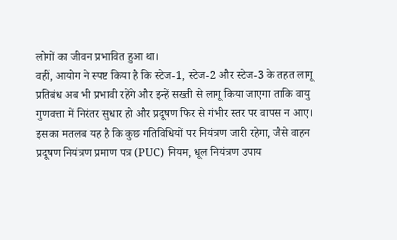लोगों का जीवन प्रभावित हुआ था।
वहीं, आयोग ने स्पष्ट किया है कि स्टेज-1, स्टेज-2 और स्टेज-3 के तहत लागू प्रतिबंध अब भी प्रभावी रहेंगे और इन्हें सख्ती से लागू किया जाएगा ताकि वायु गुणवत्ता में निरंतर सुधार हो और प्रदूषण फिर से गंभीर स्तर पर वापस न आए। इसका मतलब यह है कि कुछ गतिविधियों पर नियंत्रण जारी रहेगा, जैसे वाहन प्रदूषण नियंत्रण प्रमाण पत्र (PUC) नियम, धूल नियंत्रण उपाय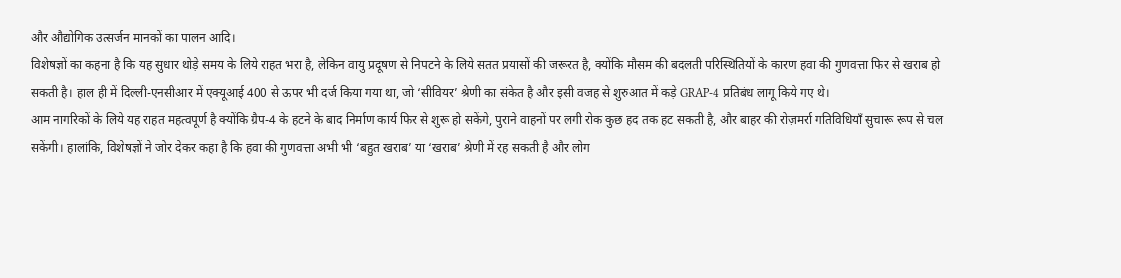और औद्योगिक उत्सर्जन मानकों का पालन आदि।
विशेषज्ञों का कहना है कि यह सुधार थोड़े समय के लिये राहत भरा है, लेकिन वायु प्रदूषण से निपटने के लिये सतत प्रयासों की जरूरत है, क्योंकि मौसम की बदलती परिस्थितियों के कारण हवा की गुणवत्ता फिर से खराब हो सकती है। हाल ही में दिल्ली-एनसीआर में एक्यूआई 400 से ऊपर भी दर्ज किया गया था, जो ‘सीवियर’ श्रेणी का संकेत है और इसी वजह से शुरुआत में कड़े GRAP-4 प्रतिबंध लागू किये गए थे।
आम नागरिकों के लिये यह राहत महत्वपूर्ण है क्योंकि ग्रैप-4 के हटने के बाद निर्माण कार्य फिर से शुरू हो सकेंगे, पुराने वाहनों पर लगी रोक कुछ हद तक हट सकती है, और बाहर की रोज़मर्रा गतिविधियाँ सुचारू रूप से चल सकेंगी। हालांकि, विशेषज्ञों ने जोर देकर कहा है कि हवा की गुणवत्ता अभी भी ‘बहुत खराब’ या ‘खराब’ श्रेणी में रह सकती है और लोग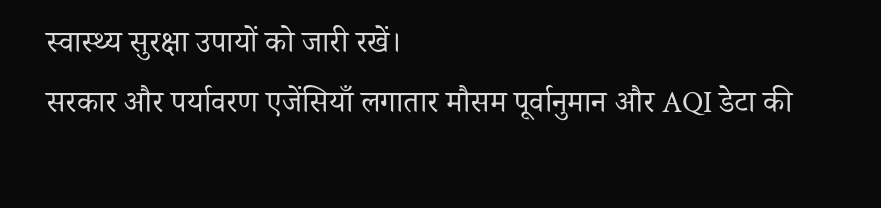स्वास्थ्य सुरक्षा उपायों को जारी रखें।
सरकार और पर्यावरण एजेंसियाँ लगातार मौसम पूर्वानुमान और AQI डेटा की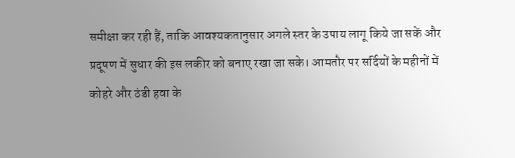समीक्षा कर रही हैं, ताकि आवश्यकतानुसार अगले स्तर के उपाय लागू किये जा सकें और प्रदूषण में सुधार की इस लकीर को बनाए रखा जा सके। आमतौर पर सर्दियों के महीनों में कोहरे और ठंडी हवा के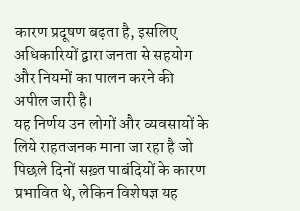कारण प्रदूषण बढ़ता है, इसलिए अधिकारियों द्वारा जनता से सहयोग और नियमों का पालन करने की अपील जारी है।
यह निर्णय उन लोगों और व्यवसायों के लिये राहतजनक माना जा रहा है जो पिछले दिनों सख़्त पाबंदियों के कारण प्रभावित थे, लेकिन विशेषज्ञ यह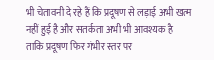भी चेतावनी दे रहे हैं कि प्रदूषण से लड़ाई अभी खत्म नहीं हुई है और सतर्कता अभी भी आवश्यक है ताकि प्रदूषण फिर गंभीर स्तर पर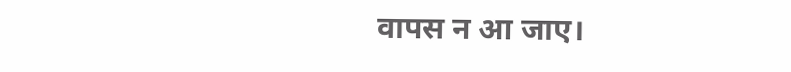वापस न आ जाए।